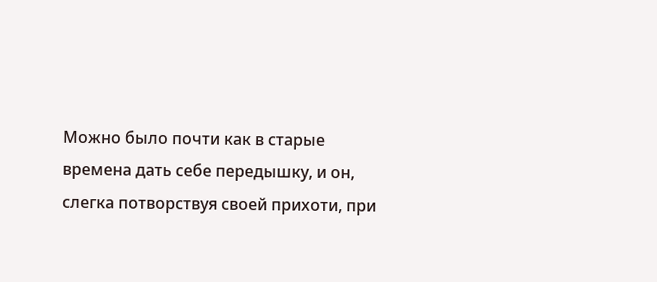Можно было почти как в старые времена дать себе передышку, и он, слегка потворствуя своей прихоти, при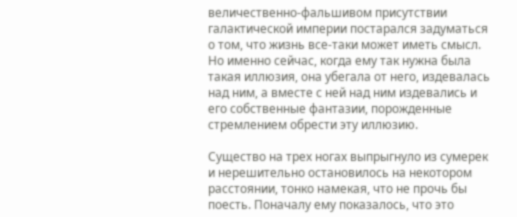величественно-фальшивом присутствии галактической империи постарался задуматься о том, что жизнь все-таки может иметь смысл. Но именно сейчас, когда ему так нужна была такая иллюзия, она убегала от него, издевалась над ним, а вместе с ней над ним издевались и его собственные фантазии, порожденные стремлением обрести эту иллюзию.

Существо на трех ногах выпрыгнуло из сумерек и нерешительно остановилось на некотором расстоянии, тонко намекая, что не прочь бы поесть. Поначалу ему показалось, что это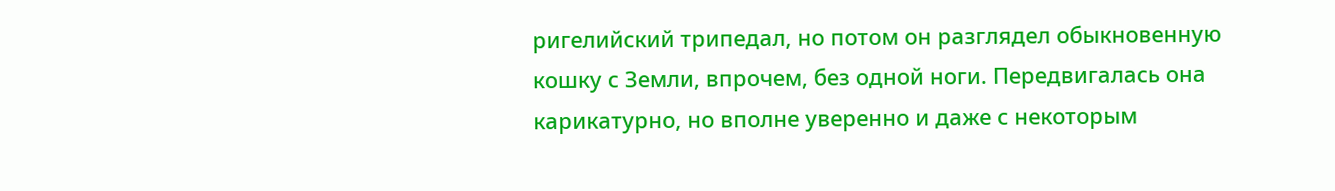ригелийский трипедал, но потом он разглядел обыкновенную кошку с Земли, впрочем, без одной ноги. Передвигалась она карикатурно, но вполне уверенно и даже с некоторым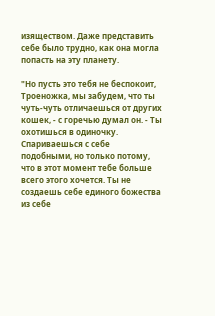изяществом. Даже представить себе было трудно, как она могла попасть на эту планету.

"Но пусть это тебя не беспокоит, Троеножка, мы забудем, что ты чуть-чуть отличаешься от других кошек, - с горечью думал он. - Ты охотишься в одиночку. Спариваешься с себе подобными, но только потому, что в этот момент тебе больше всего этого хочется. Ты не создаешь себе единого божества из себе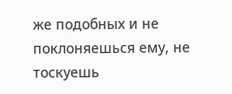же подобных и не поклоняешься ему, не тоскуешь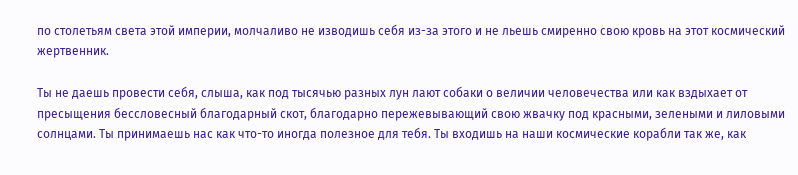по столетьям света этой империи, молчаливо не изводишь себя из-за этого и не льешь смиренно свою кровь на этот космический жертвенник.

Ты не даешь провести себя, слыша, как под тысячью разных лун лают собаки о величии человечества или как вздыхает от пресыщения бессловесный благодарный скот, благодарно пережевывающий свою жвачку под красными, зелеными и лиловыми солнцами. Ты принимаешь нас как что-то иногда полезное для тебя. Ты входишь на наши космические корабли так же, как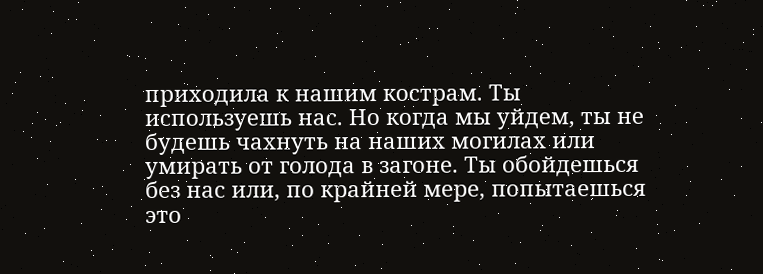приходила к нашим кострам. Ты используешь нас. Но когда мы уйдем, ты не будешь чахнуть на наших могилах или умирать от голода в загоне. Ты обойдешься без нас или, по крайней мере, попытаешься это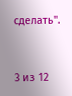сделать".



3 из 12